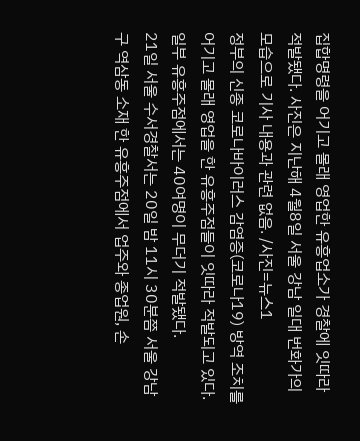집합명령을 어기고 몰래 영업한 유흥업소가 경찰에 잇따라 적발됐다. 사진은 지난해 4월8일 서울 강남 일대 번화가의 모습으로 기사 내용과 관련 없음. /사진=뉴스1
정부의 신종 코로나바이러스 감염증(코로나19) 방역 조치를 어기고 몰래 영업을 한 유흥주점들이 잇따라 적발되고 있다. 일부 유흥주점에서는 40여명이 무더기 적발됐다.
21일 서울 수서경찰서는 20일 밤 11시 30분쯤 서울 강남구 역삼동 소재 한 유흥주점에서 업주와 종업원, 손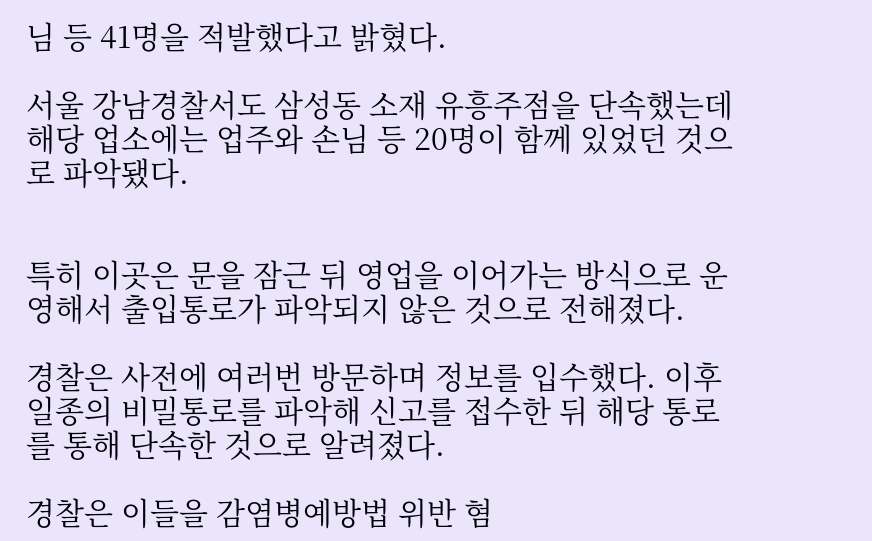님 등 41명을 적발했다고 밝혔다.

서울 강남경찰서도 삼성동 소재 유흥주점을 단속했는데 해당 업소에는 업주와 손님 등 20명이 함께 있었던 것으로 파악됐다.


특히 이곳은 문을 잠근 뒤 영업을 이어가는 방식으로 운영해서 출입통로가 파악되지 않은 것으로 전해졌다.

경찰은 사전에 여러번 방문하며 정보를 입수했다. 이후 일종의 비밀통로를 파악해 신고를 접수한 뒤 해당 통로를 통해 단속한 것으로 알려졌다.

경찰은 이들을 감염병예방법 위반 혐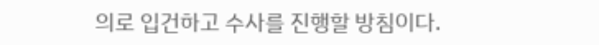의로 입건하고 수사를 진행할 방침이다.